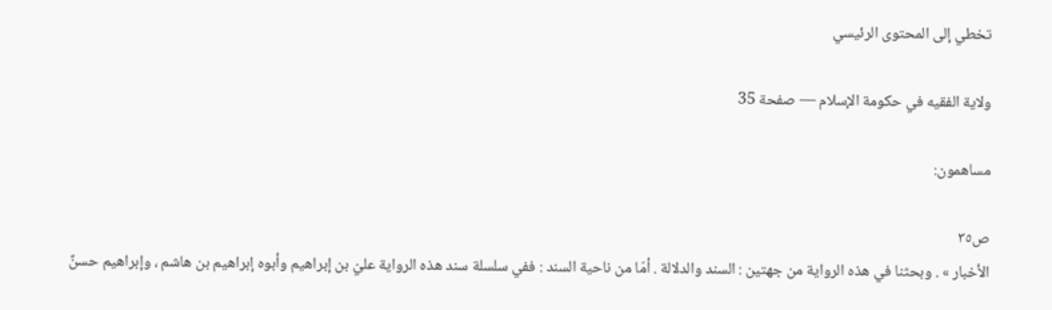تخطي إلى المحتوى الرئيسي

ولاية الفقيه في حكومة الإسلام — صفحة 35

مساهمون:

ص٣٥
الأخبار » . وبحثنا في هذه الرواية من جهتين : السند والدلالة . أمّا من ناحية السند : ففي سلسلة سند هذه الرواية عليّ بن إبراهيم وأبوه إبراهيم بن هاشم ، وإبراهيم حسنٌ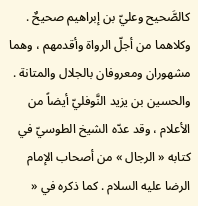كالصَّحيح وعليّ بن إبراهيم صحيحٌ . وكلاهما من أجلّ الرواة وأقدمهم ، وهما مشهوران ومعروفان بالجلال والمتانة . والحسين بن يزيد النَّوفليّ أيضاً من الأعلام ، وقد عدّه الشيخ الطوسيّ في كتابه « الرجال » من أصحاب الإمام الرضا عليه السلام . كما ذكره في «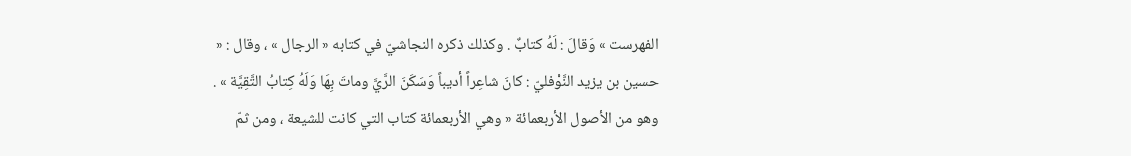الفهرست » وَقالَ : لَهُ كتابٌ . وكذلك ذكره النجاشيّ في كتابه « الرجال » ، وقال : « حسين بن يزيد النَّوْفليّ : كانَ شاعِراً أديباً وَسَكَنَ الرَّيَّ وماتَ بِهَا وَلَهُ كِتابُ التَّقِيَّة » . وهو من الأصول الأربعمائة « وهي الأربعمائة كتاب التي كانت للشيعة ، ومن ثمّ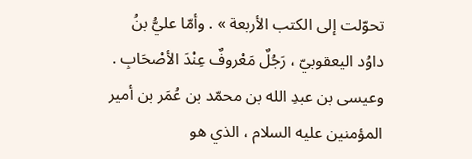تحوّلت إلى الكتب الأربعة » . وأمّا عليُّ بنُ داوُد اليعقوبيّ ، رَجُلٌ مَعْروفٌ عِنْدَ الأصْحَابِ . وعيسى بن عبدِ الله بن محمّد بن عُمَر بن أمير المؤمنين عليه السلام ، الذي هو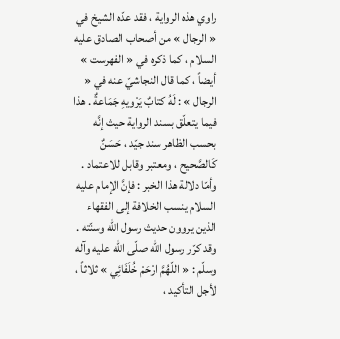راوي هذه الرواية ، فقد عدّه الشيخ في « الرجال » من أصحاب الصادق عليه السلام ، كما ذكره في « الفهرست » أيضاً ، كما قال النجاشيّ عنه في « الرجال » : لَهُ كتابٌ يَرْويهِ جَمَاعةٌ . هذا فيما يتعلّق بسند الرواية حيث إنَّه بحسب الظاهر سند جيّد ، حَسَنٌ كَالصَّحيح ، ومعتبر وقابل للاعتماد . وأمّا دلالة هذا الخبر : فإنَّ الإمام عليه السلام ينسب الخلافة إلى الفقهاء الذين يروون حديث رسول الله وسنّته . وقد كرّر رسول الله صلّى الله عليه وآله وسلّم : « اللّهُمَّ ارْحَمْ خُلَفَائِي » ثلاثاً ، لأجل التأكيد ،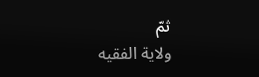ثمّ
ولاية الفقيه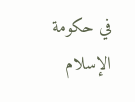في حكومة الإسلام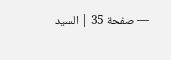— صفحة 35 | السيد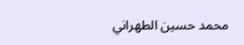محمد حسين الطهراني